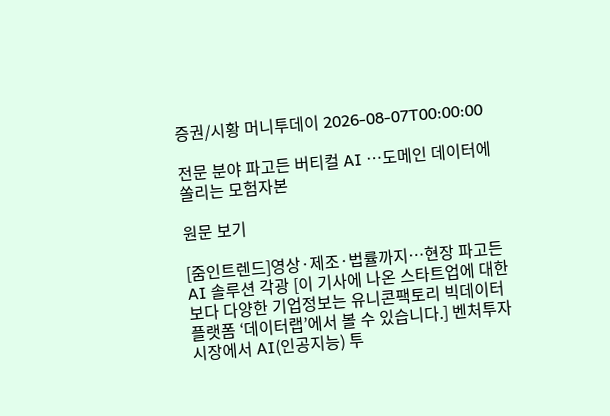증권/시황 머니투데이 2026-08-07T00:00:00

전문 분야 파고든 버티컬 AI …도메인 데이터에 쏠리는 모험자본

원문 보기

[줌인트렌드]영상·제조·법률까지…현장 파고든 AI 솔루션 각광 [이 기사에 나온 스타트업에 대한 보다 다양한 기업정보는 유니콘팩토리 빅데이터 플랫폼 ‘데이터랩’에서 볼 수 있습니다.] 벤처투자 시장에서 AI(인공지능) 투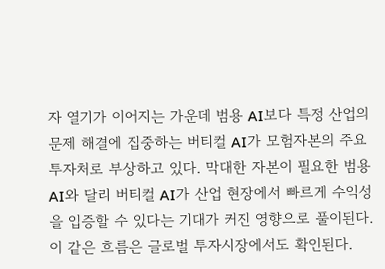자 열기가 이어지는 가운데 범용 AI보다 특정 산업의 문제 해결에 집중하는 버티컬 AI가 모험자본의 주요 투자처로 부상하고 있다. 막대한 자본이 필요한 범용 AI와 달리 버티컬 AI가 산업 현장에서 빠르게 수익성을 입증할 수 있다는 기대가 커진 영향으로 풀이된다. 이 같은 흐름은 글로벌 투자시장에서도 확인된다.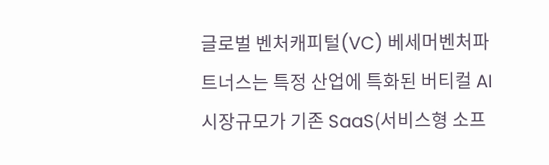글로벌 벤처캐피털(VC) 베세머벤처파트너스는 특정 산업에 특화된 버티컬 AI 시장규모가 기존 SaaS(서비스형 소프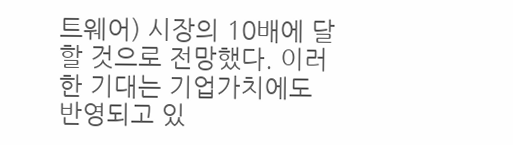트웨어) 시장의 10배에 달할 것으로 전망했다. 이러한 기대는 기업가치에도 반영되고 있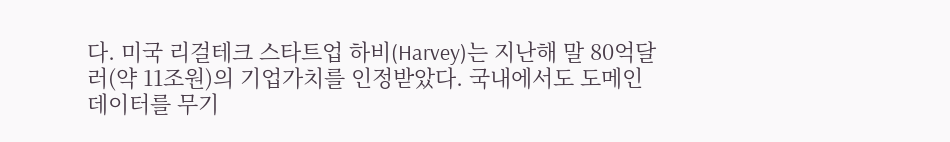다. 미국 리걸테크 스타트업 하비(Harvey)는 지난해 말 80억달러(약 11조원)의 기업가치를 인정받았다. 국내에서도 도메인 데이터를 무기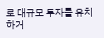로 대규모 투자를 유치하거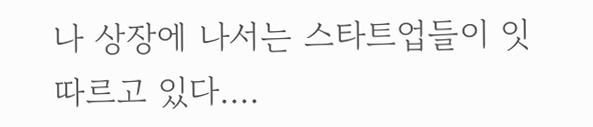나 상장에 나서는 스타트업들이 잇따르고 있다....